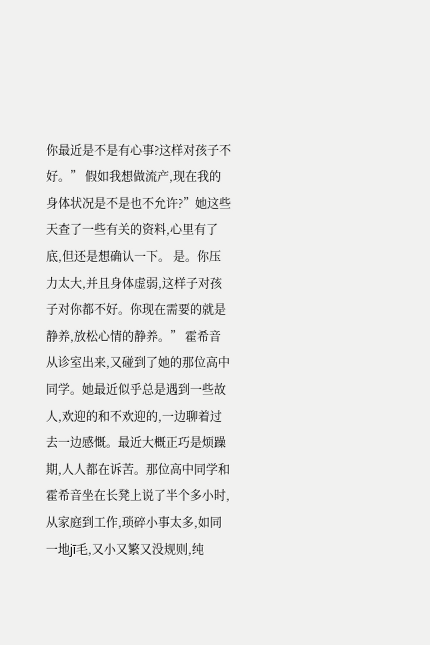你最近是不是有心事?这样对孩子不好。” 假如我想做流产,现在我的身体状况是不是也不允许?”她这些天查了一些有关的资料,心里有了底,但还是想确认一下。 是。你压力太大,并且身体虚弱,这样子对孩子对你都不好。你现在需要的就是静养,放松心情的静养。” 霍希音从诊室出来,又碰到了她的那位高中同学。她最近似乎总是遇到一些故人,欢迎的和不欢迎的,一边聊着过去一边感慨。最近大概正巧是烦躁期,人人都在诉苦。那位高中同学和霍希音坐在长凳上说了半个多小时,从家庭到工作,琐碎小事太多,如同一地jī毛,又小又繁又没规则,纯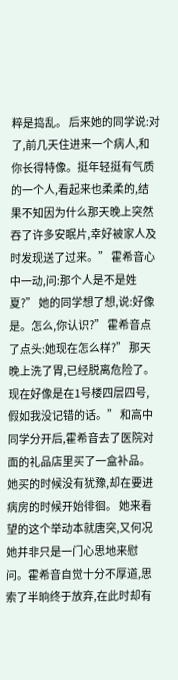粹是捣乱。 后来她的同学说:对了,前几天住进来一个病人,和你长得特像。挺年轻挺有气质的一个人,看起来也柔柔的,结果不知因为什么那天晚上突然吞了许多安眠片,幸好被家人及时发现送了过来。” 霍希音心中一动,问:那个人是不是姓夏?” 她的同学想了想,说:好像是。怎么,你认识?” 霍希音点了点头:她现在怎么样?” 那天晚上洗了胃,已经脱离危险了。现在好像是在1号楼四层四号,假如我没记错的话。” 和高中同学分开后,霍希音去了医院对面的礼品店里买了一盒补品。她买的时候没有犹豫,却在要进病房的时候开始徘徊。 她来看望的这个举动本就唐突,又何况她并非只是一门心思地来慰问。霍希音自觉十分不厚道,思索了半晌终于放弃,在此时却有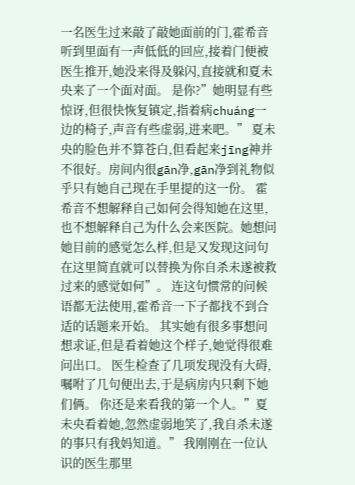一名医生过来敲了敲她面前的门,霍希音听到里面有一声低低的回应,接着门便被医生推开,她没来得及躲闪,直接就和夏未央来了一个面对面。 是你?”她明显有些惊讶,但很快恢复镇定,指着病chuáng一边的椅子,声音有些虚弱,进来吧。” 夏未央的脸色并不算苍白,但看起来jīng神并不很好。房间内很gān净,gān净到礼物似乎只有她自己现在手里提的这一份。 霍希音不想解释自己如何会得知她在这里,也不想解释自己为什么会来医院。她想问她目前的感觉怎么样,但是又发现这问句在这里简直就可以替换为你自杀未遂被救过来的感觉如何”。 连这句惯常的问候语都无法使用,霍希音一下子都找不到合适的话题来开始。 其实她有很多事想问想求证,但是看着她这个样子,她觉得很难问出口。 医生检查了几项发现没有大碍,嘱咐了几句便出去,于是病房内只剩下她们俩。 你还是来看我的第一个人。”夏未央看着她,忽然虚弱地笑了,我自杀未遂的事只有我妈知道。” 我刚刚在一位认识的医生那里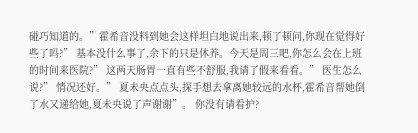碰巧知道的。”霍希音没料到她会这样坦白地说出来,顿了顿问,你现在觉得好些了吗?” 基本没什么事了,余下的只是休养。今天是周三吧,你怎么会在上班的时间来医院?” 这两天肠胃一直有些不舒服,我请了假来看看。” 医生怎么说?” 情况还好。” 夏未央点点头,探手想去拿离她较远的水杯,霍希音帮她倒了水又递给她,夏未央说了声谢谢”。 你没有请看护?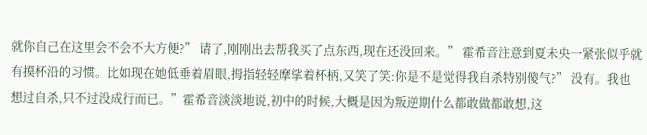就你自己在这里会不会不大方便?” 请了,刚刚出去帮我买了点东西,现在还没回来。” 霍希音注意到夏未央一紧张似乎就有摸杯沿的习惯。比如现在她低垂着眉眼,拇指轻轻摩挲着杯柄,又笑了笑:你是不是觉得我自杀特别傻气?” 没有。我也想过自杀,只不过没成行而已。”霍希音淡淡地说,初中的时候,大概是因为叛逆期什么都敢做都敢想,这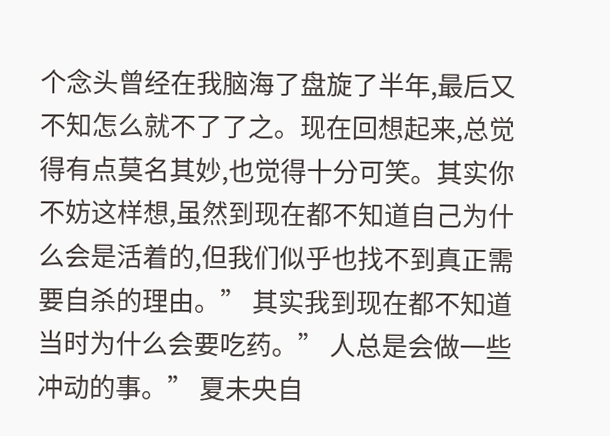个念头曾经在我脑海了盘旋了半年,最后又不知怎么就不了了之。现在回想起来,总觉得有点莫名其妙,也觉得十分可笑。其实你不妨这样想,虽然到现在都不知道自己为什么会是活着的,但我们似乎也找不到真正需要自杀的理由。” 其实我到现在都不知道当时为什么会要吃药。” 人总是会做一些冲动的事。” 夏未央自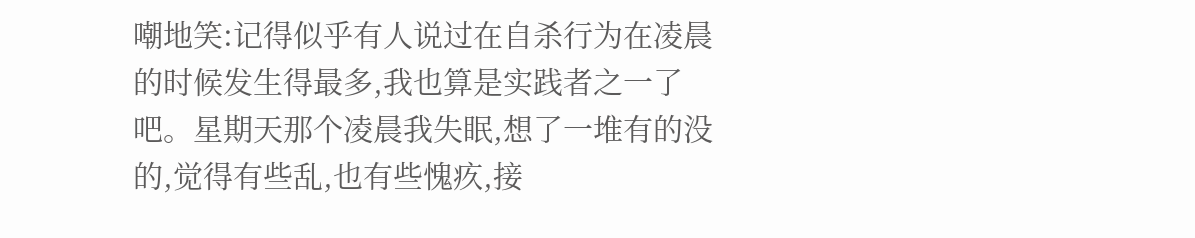嘲地笑:记得似乎有人说过在自杀行为在凌晨的时候发生得最多,我也算是实践者之一了吧。星期天那个凌晨我失眠,想了一堆有的没的,觉得有些乱,也有些愧疚,接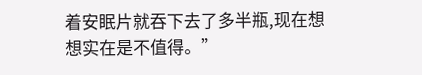着安眠片就吞下去了多半瓶,现在想想实在是不值得。”